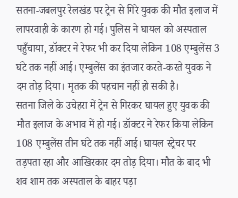सतना-जबलपुर रेलखंड पर ट्रेन से गिरे युवक की मौत इलाज में लापरवाही के कारण हो गई। पुलिस ने घायल को अस्पताल पहुँचाया, डॉक्टर ने रेफर भी कर दिया लेकिन 108 एम्बुलेंस 3 घंटे तक नहीं आई। एम्बुलेंस का इंतजार करते-करते युवक ने दम तोड़ दिया। मृतक की पहचान नहीं हो सकी है।
सतना जिले के उचेहरा में ट्रेन से गिरकर घायल हुए युवक की मौत इलाज के अभाव में हो गई। डॉक्टर ने रेफर किया लेकिन 108 एम्बुलेंस तीन घंटे तक नहीं आई। घायल स्ट्रेचर पर तड़पता रहा और आखिरकार दम तोड़ दिया। मौत के बाद भी शव शाम तक अस्पताल के बाहर पड़ा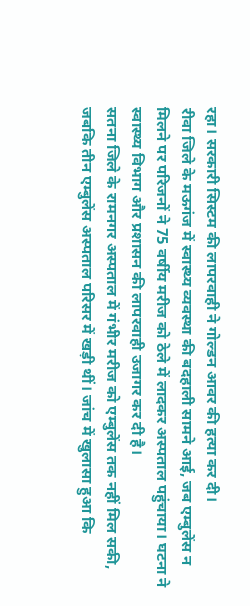रहा। सरकारी सिस्टम की लापरवाही ने गोल्डन आवर की हत्या कर दी।
रीवा जिले के मऊगंज में स्वास्थ्य व्यवस्था की बदहाली सामने आई, जब एम्बुलेंस न मिलने पर परिजनों ने 75 वर्षीय मरीज को ठेले में लादकर अस्पताल पहुंचाया। घटना ने स्वास्थ्य विभाग और प्रशासन की लापरवाही उजागर कर दी है।
सतना जिले के रामनगर अस्पताल में गंभीर मरीज को एम्बुलेंस तक नहीं मिल सकी, जबकि तीन एम्बुलेंस अस्पताल परिसर में खड़ी थीं। जांच में खुलासा हुआ कि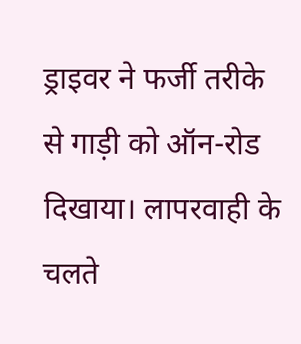ड्राइवर ने फर्जी तरीके से गाड़ी को ऑन-रोड दिखाया। लापरवाही के चलते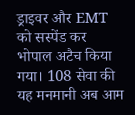ड्राइवर और EMT को सस्पेंड कर भोपाल अटैच किया गया। 108 सेवा की यह मनमानी अब आम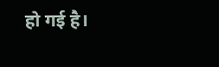हो गई है।